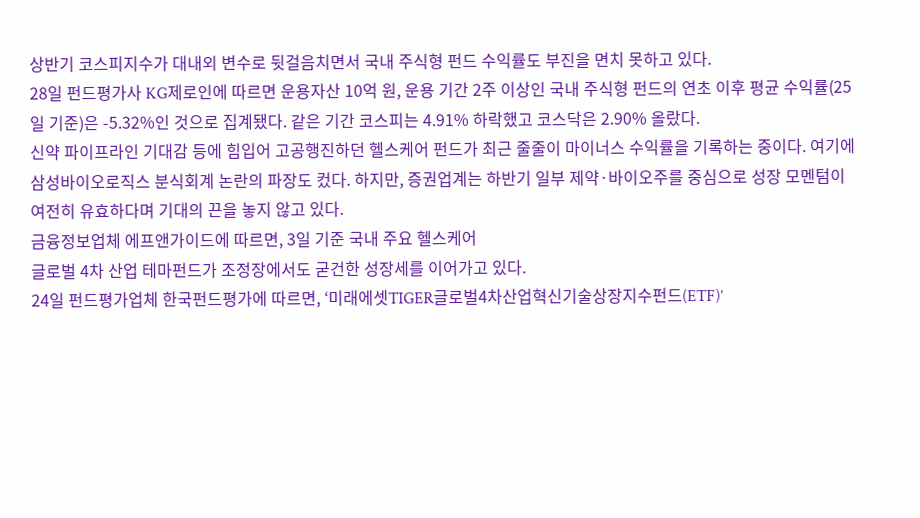상반기 코스피지수가 대내외 변수로 뒷걸음치면서 국내 주식형 펀드 수익률도 부진을 면치 못하고 있다.
28일 펀드평가사 KG제로인에 따르면 운용자산 10억 원, 운용 기간 2주 이상인 국내 주식형 펀드의 연초 이후 평균 수익률(25일 기준)은 -5.32%인 것으로 집계됐다. 같은 기간 코스피는 4.91% 하락했고 코스닥은 2.90% 올랐다.
신약 파이프라인 기대감 등에 힘입어 고공행진하던 헬스케어 펀드가 최근 줄줄이 마이너스 수익률을 기록하는 중이다. 여기에 삼성바이오로직스 분식회계 논란의 파장도 컸다. 하지만, 증권업계는 하반기 일부 제약·바이오주를 중심으로 성장 모멘텀이 여전히 유효하다며 기대의 끈을 놓지 않고 있다.
금융정보업체 에프앤가이드에 따르면, 3일 기준 국내 주요 헬스케어
글로벌 4차 산업 테마펀드가 조정장에서도 굳건한 성장세를 이어가고 있다.
24일 펀드평가업체 한국펀드평가에 따르면, ‘미래에셋TIGER글로벌4차산업혁신기술상장지수펀드(ETF)’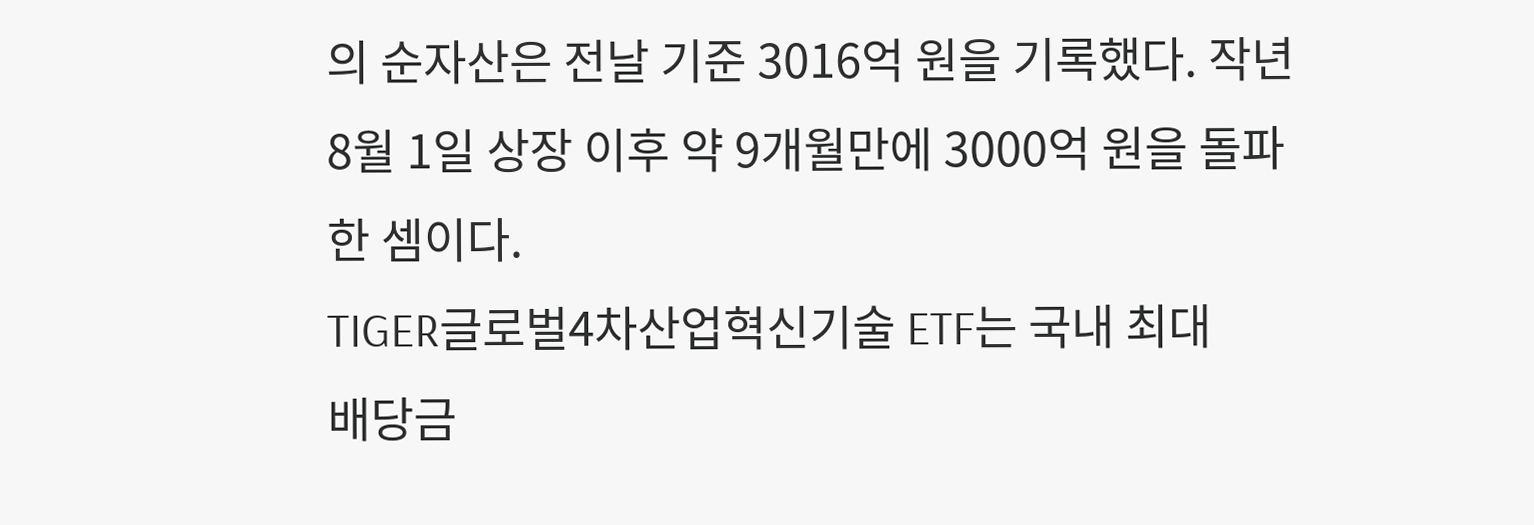의 순자산은 전날 기준 3016억 원을 기록했다. 작년 8월 1일 상장 이후 약 9개월만에 3000억 원을 돌파한 셈이다.
TIGER글로벌4차산업혁신기술 ETF는 국내 최대
배당금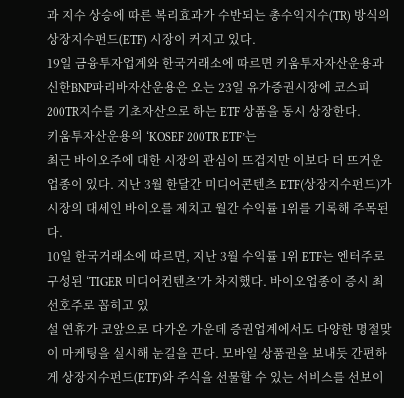과 지수 상승에 따른 복리효과가 수반되는 총수익지수(TR) 방식의 상장지수펀드(ETF) 시장이 커지고 있다.
19일 금융투자업계와 한국거래소에 따르면 키움투자자산운용과 신한BNP파리바자산운용은 오는 23일 유가증권시장에 코스피200TR지수를 기초자산으로 하는 ETF 상품을 동시 상장한다.
키움투자산운용의 ‘KOSEF 200TR ETF’는
최근 바이오주에 대한 시장의 관심이 뜨겁지만 이보다 더 뜨거운 업종이 있다. 지난 3월 한달간 미디어콘텐츠 ETF(상장지수펀드)가 시장의 대세인 바이오를 제치고 월간 수익률 1위를 기록해 주목된다.
10일 한국거래소에 따르면, 지난 3월 수익률 1위 ETF는 엔터주로 구성된 ‘TIGER 미디어컨텐츠’가 차지했다. 바이오업종이 증시 최선호주로 꼽히고 있
설 연휴가 코앞으로 다가온 가운데 증권업계에서도 다양한 명절맞이 마케팅을 실시해 눈길을 끈다. 모바일 상품권을 보내듯 간편하게 상장지수펀드(ETF)와 주식을 선물할 수 있는 서비스를 선보이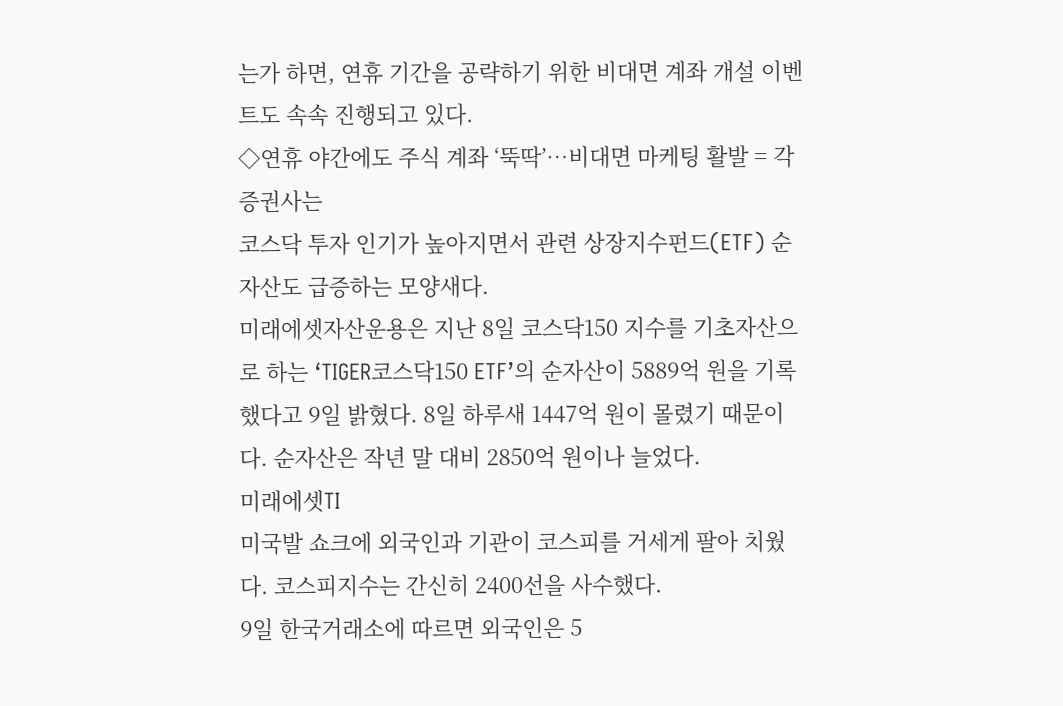는가 하면, 연휴 기간을 공략하기 위한 비대면 계좌 개설 이벤트도 속속 진행되고 있다.
◇연휴 야간에도 주식 계좌 ‘뚝딱’…비대면 마케팅 활발 = 각 증권사는
코스닥 투자 인기가 높아지면서 관련 상장지수펀드(ETF) 순자산도 급증하는 모양새다.
미래에셋자산운용은 지난 8일 코스닥150 지수를 기초자산으로 하는 ‘TIGER코스닥150 ETF’의 순자산이 5889억 원을 기록했다고 9일 밝혔다. 8일 하루새 1447억 원이 몰렸기 때문이다. 순자산은 작년 말 대비 2850억 원이나 늘었다.
미래에셋TI
미국발 쇼크에 외국인과 기관이 코스피를 거세게 팔아 치웠다. 코스피지수는 간신히 2400선을 사수했다.
9일 한국거래소에 따르면 외국인은 5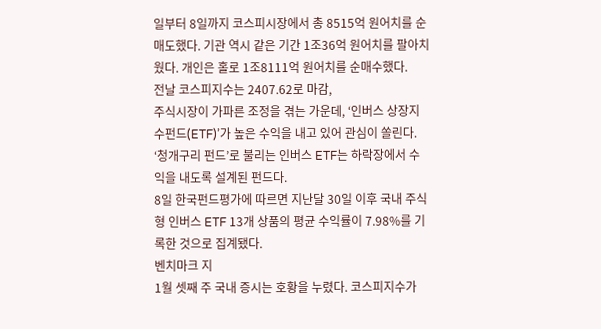일부터 8일까지 코스피시장에서 총 8515억 원어치를 순매도했다. 기관 역시 같은 기간 1조36억 원어치를 팔아치웠다. 개인은 홀로 1조8111억 원어치를 순매수했다.
전날 코스피지수는 2407.62로 마감,
주식시장이 가파른 조정을 겪는 가운데, ‘인버스 상장지수펀드(ETF)’가 높은 수익을 내고 있어 관심이 쏠린다. ‘청개구리 펀드’로 불리는 인버스 ETF는 하락장에서 수익을 내도록 설계된 펀드다.
8일 한국펀드평가에 따르면 지난달 30일 이후 국내 주식형 인버스 ETF 13개 상품의 평균 수익률이 7.98%를 기록한 것으로 집계됐다.
벤치마크 지
1월 셋째 주 국내 증시는 호황을 누렸다. 코스피지수가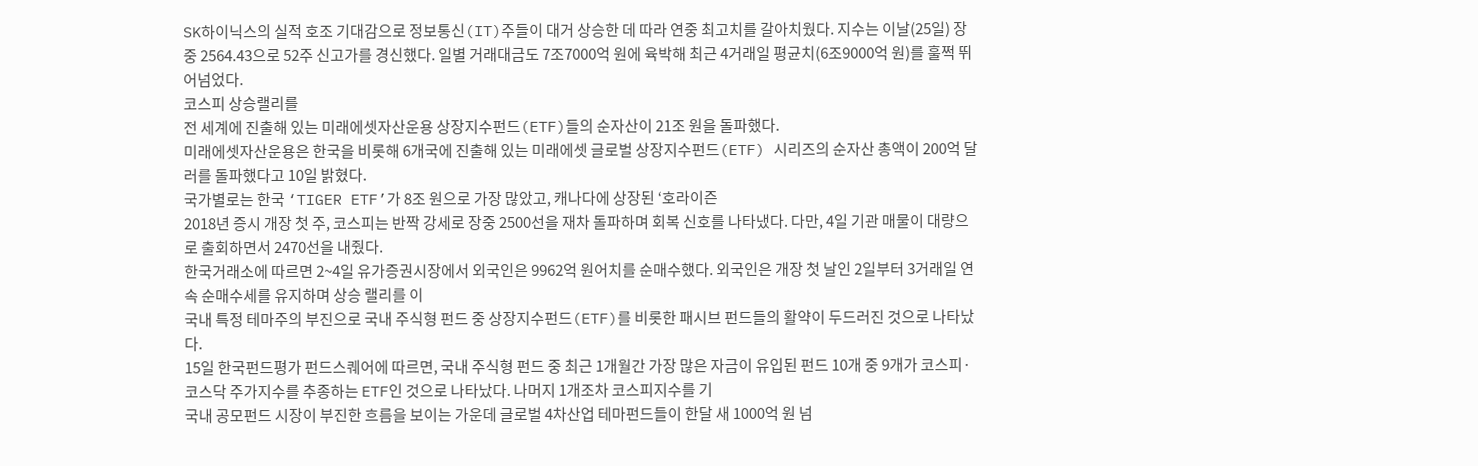SK하이닉스의 실적 호조 기대감으로 정보통신(IT)주들이 대거 상승한 데 따라 연중 최고치를 갈아치웠다. 지수는 이날(25일) 장중 2564.43으로 52주 신고가를 경신했다. 일별 거래대금도 7조7000억 원에 육박해 최근 4거래일 평균치(6조9000억 원)를 훌쩍 뛰어넘었다.
코스피 상승랠리를
전 세계에 진출해 있는 미래에셋자산운용 상장지수펀드(ETF)들의 순자산이 21조 원을 돌파했다.
미래에셋자산운용은 한국을 비롯해 6개국에 진출해 있는 미래에셋 글로벌 상장지수펀드(ETF) 시리즈의 순자산 총액이 200억 달러를 돌파했다고 10일 밝혔다.
국가별로는 한국 ‘TIGER ETF’가 8조 원으로 가장 많았고, 캐나다에 상장된 ‘호라이즌
2018년 증시 개장 첫 주, 코스피는 반짝 강세로 장중 2500선을 재차 돌파하며 회복 신호를 나타냈다. 다만, 4일 기관 매물이 대량으로 출회하면서 2470선을 내줬다.
한국거래소에 따르면 2~4일 유가증권시장에서 외국인은 9962억 원어치를 순매수했다. 외국인은 개장 첫 날인 2일부터 3거래일 연속 순매수세를 유지하며 상승 랠리를 이
국내 특정 테마주의 부진으로 국내 주식형 펀드 중 상장지수펀드(ETF)를 비롯한 패시브 펀드들의 활약이 두드러진 것으로 나타났다.
15일 한국펀드평가 펀드스퀘어에 따르면, 국내 주식형 펀드 중 최근 1개월간 가장 많은 자금이 유입된 펀드 10개 중 9개가 코스피·코스닥 주가지수를 추종하는 ETF인 것으로 나타났다. 나머지 1개조차 코스피지수를 기
국내 공모펀드 시장이 부진한 흐름을 보이는 가운데 글로벌 4차산업 테마펀드들이 한달 새 1000억 원 넘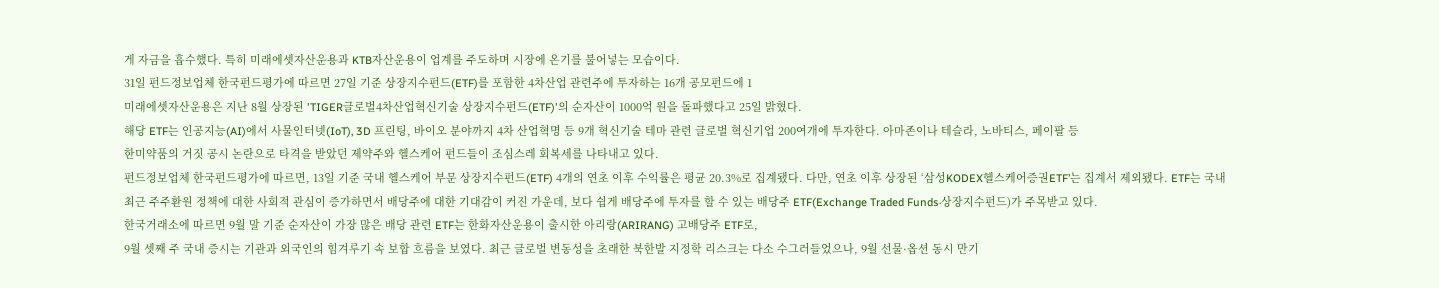게 자금을 흡수했다. 특히 미래에셋자산운용과 KTB자산운용이 업계를 주도하며 시장에 온기를 불어넣는 모습이다.
31일 펀드정보업체 한국펀드평가에 따르면 27일 기준 상장지수펀드(ETF)를 포함한 4차산업 관련주에 투자하는 16개 공모펀드에 1
미래에셋자산운용은 지난 8월 상장된 'TIGER글로벌4차산업혁신기술 상장지수펀드(ETF)'의 순자산이 1000억 원을 돌파했다고 25일 밝혔다.
해당 ETF는 인공지능(AI)에서 사물인터넷(IoT), 3D 프린팅, 바이오 분야까지 4차 산업혁명 등 9개 혁신기술 테마 관련 글로벌 혁신기업 200여개에 투자한다. 아마존이나 테슬라, 노바티스, 페이팔 등
한미약품의 거짓 공시 논란으로 타격을 받았던 제약주와 헬스케어 펀드들이 조심스레 회복세를 나타내고 있다.
펀드정보업체 한국펀드평가에 따르면, 13일 기준 국내 헬스케어 부문 상장지수펀드(ETF) 4개의 연초 이후 수익률은 평균 20.3%로 집계됐다. 다만, 연초 이후 상장된 ‘삼성KODEX헬스케어증권ETF’는 집계서 제외됐다. ETF는 국내
최근 주주환원 정책에 대한 사회적 관심이 증가하면서 배당주에 대한 기대감이 커진 가운데, 보다 쉽게 배당주에 투자를 할 수 있는 배당주 ETF(Exchange Traded Funds·상장지수펀드)가 주목받고 있다.
한국거래소에 따르면 9월 말 기준 순자산이 가장 많은 배당 관련 ETF는 한화자산운용이 출시한 아리랑(ARIRANG) 고배당주 ETF로,
9월 셋째 주 국내 증시는 기관과 외국인의 힘겨루기 속 보합 흐름을 보였다. 최근 글로벌 변동성을 초래한 북한발 지정학 리스크는 다소 수그러들었으나, 9월 선물·옵션 동시 만기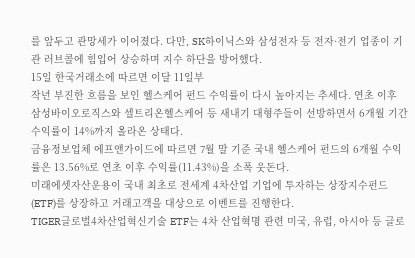를 앞두고 관망세가 이어졌다. 다만, SK하이닉스와 삼성전자 등 전자·전기 업종이 기관 러브콜에 힘입어 상승하며 지수 하단을 방어했다.
15일 한국거래소에 따르면 이달 11일부
작년 부진한 흐름을 보인 헬스케어 펀드 수익률이 다시 높아지는 추세다. 연초 이후 삼성바이오로직스와 셀트리온헬스케어 등 새내기 대형주들이 선방하면서 6개월 기간수익률이 14%까지 올라온 상태다.
금융정보업체 에프앤가이드에 따르면 7월 말 기준 국내 헬스케어 펀드의 6개월 수익률은 13.56%로 연초 이후 수익률(11.43%)을 소폭 웃돈다.
미래에셋자산운용이 국내 최초로 전세계 4차산업 기업에 투자하는 상장지수펀드(ETF)를 상장하고 거래고객을 대상으로 이벤트를 진행한다.
TIGER글로벌4차산업혁신기술 ETF는 4차 산업혁명 관련 미국, 유럽, 아시아 등 글로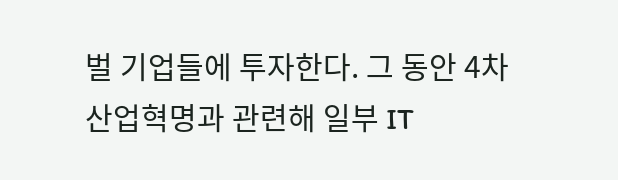벌 기업들에 투자한다. 그 동안 4차 산업혁명과 관련해 일부 IT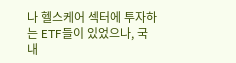나 헬스케어 섹터에 투자하는 ETF들이 있었으나, 국내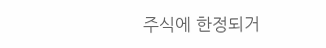주식에 한정되거